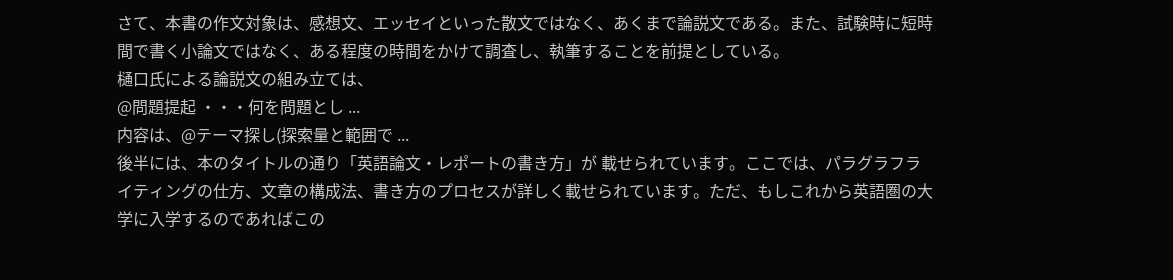さて、本書の作文対象は、感想文、エッセイといった散文ではなく、あくまで論説文である。また、試験時に短時間で書く小論文ではなく、ある程度の時間をかけて調査し、執筆することを前提としている。
樋口氏による論説文の組み立ては、
@問題提起 ・・・何を問題とし ...
内容は、@テーマ探し(探索量と範囲で ...
後半には、本のタイトルの通り「英語論文・レポートの書き方」が 載せられています。ここでは、パラグラフライティングの仕方、文章の構成法、書き方のプロセスが詳しく載せられています。ただ、もしこれから英語圏の大学に入学するのであればこの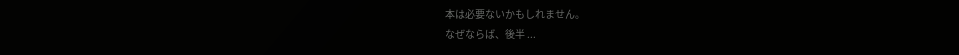本は必要ないかもしれません。
なぜならば、後半 ...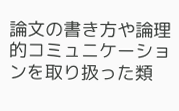論文の書き方や論理的コミュニケーションを取り扱った類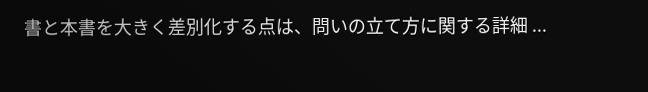書と本書を大きく差別化する点は、問いの立て方に関する詳細 ...